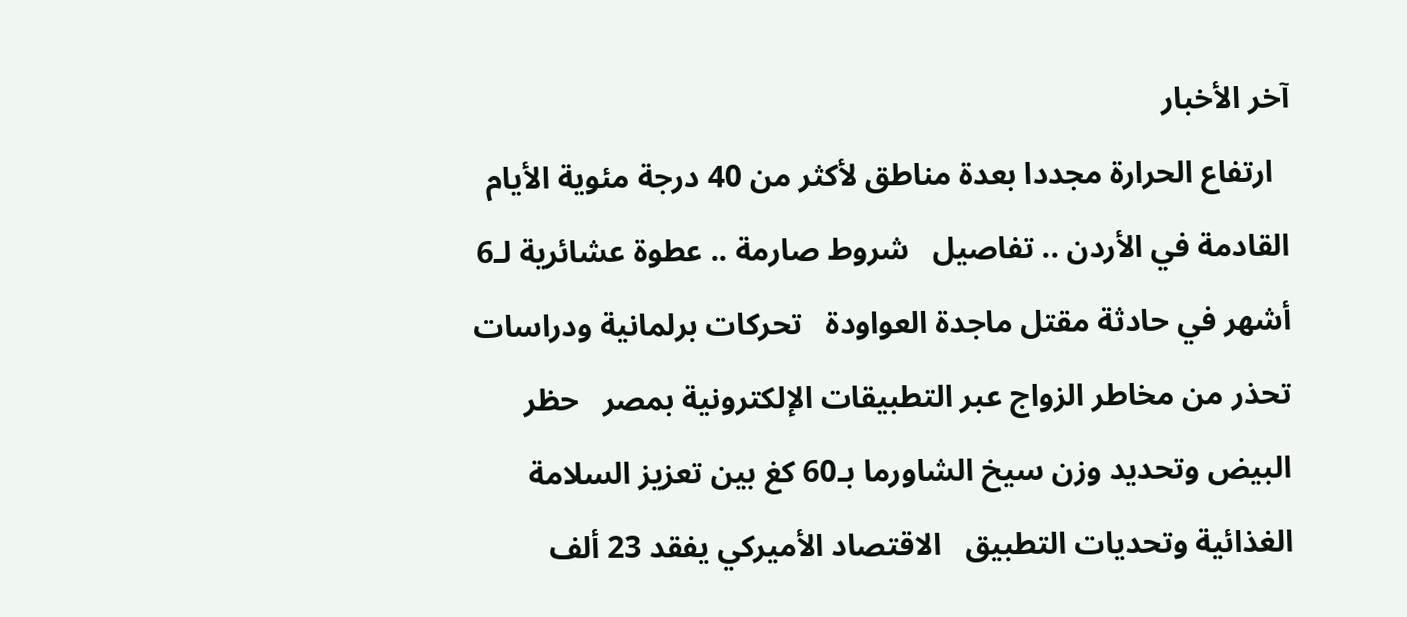آخر الأخبار
  ارتفاع الحرارة مجددا بعدة مناطق لأكثر من 40 درجة مئوية الأيام القادمة في الأردن .. تفاصيل   شروط صارمة .. عطوة عشائرية لـ6 أشهر في حادثة مقتل ماجدة العواودة   تحركات برلمانية ودراسات تحذر من مخاطر الزواج عبر التطبيقات الإلكترونية بمصر   حظر البيض وتحديد وزن سيخ الشاورما بـ60 كغ بين تعزيز السلامة الغذائية وتحديات التطبيق   الاقتصاد الأميركي يفقد 23 ألف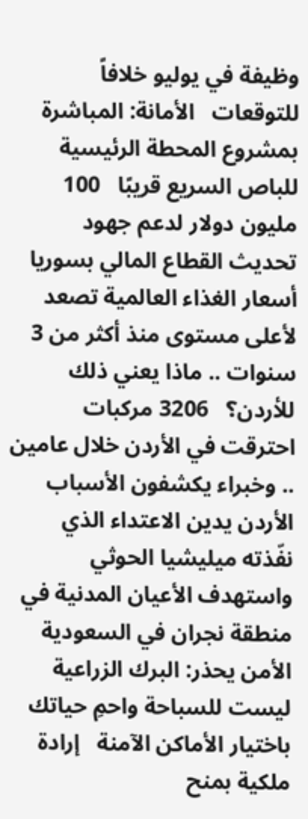وظيفة في يوليو خلافاً للتوقعات   الأمانة: المباشرة بمشروع المحطة الرئيسية للباص السريع قريبًا   100 مليون دولار لدعم جهود تحديث القطاع المالي بسوريا   أسعار الغذاء العالمية تصعد لأعلى مستوى منذ أكثر من 3 سنوات .. ماذا يعني ذلك للأردن؟   3206 مركبات احترقت في الأردن خلال عامين .. وخبراء يكشفون الأسباب   الأردن يدين الاعتداء الذي نفّذته ميليشيا الحوثي واستهدف الأعيان المدنية في منطقة نجران في السعودية   الأمن يحذر: البرك الزراعية ليست للسباحة واحمِ حياتك باختيار الأماكن الآمنة   إرادة ملكية بمنح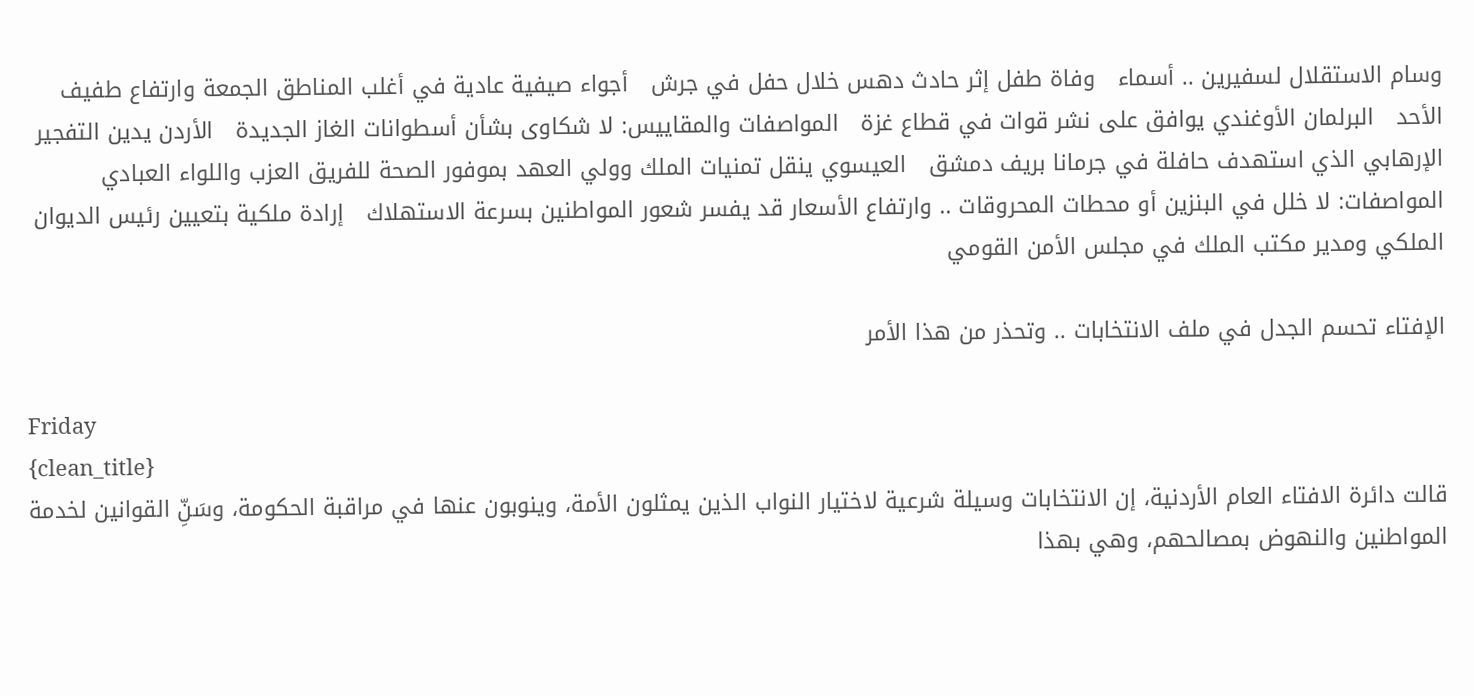وسام الاستقلال لسفيرين .. أسماء   وفاة طفل إثر حادث دهس خلال حفل في جرش   أجواء صيفية عادية في أغلب المناطق الجمعة وارتفاع طفيف الأحد   البرلمان الأوغندي يوافق على نشر قوات في قطاع غزة   المواصفات والمقاييس: لا شكاوى بشأن أسطوانات الغاز الجديدة   الأردن يدين التفجير الإرهابي الذي استهدف حافلة في جرمانا بريف دمشق   العيسوي ينقل تمنيات الملك وولي العهد بموفور الصحة للفريق العزب واللواء العبادي   المواصفات: لا خلل في البنزين أو محطات المحروقات .. وارتفاع الأسعار قد يفسر شعور المواطنين بسرعة الاستهلاك   إرادة ملكية بتعيين رئيس الديوان الملكي ومدير مكتب الملك في مجلس الأمن القومي

الإفتاء تحسم الجدل في ملف الانتخابات .. وتحذر من هذا الأمر

Friday
{clean_title}
قالت دائرة الافتاء العام الأردنية، إن الانتخابات وسيلة شرعية لاختيار النواب الذين يمثلون الأمة، وينوبون عنها في مراقبة الحكومة، وسَنِّ القوانين لخدمة المواطنين والنهوض بمصالحهم، وهي بهذا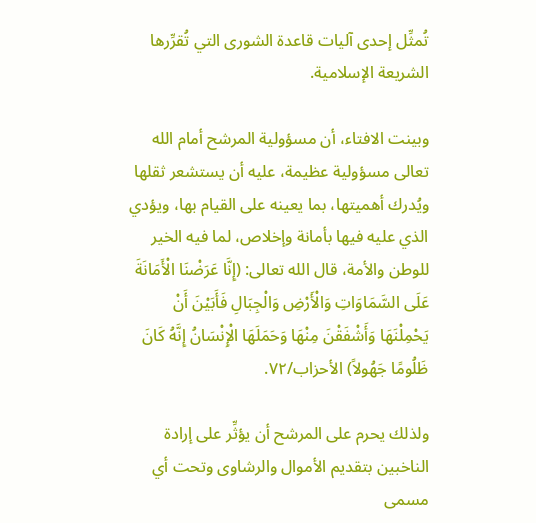تُمثِّل إحدى آليات قاعدة الشورى التي تُقرِّرها الشريعة الإسلامية.

وبينت الافتاء، أن مسؤولية المرشح أمام الله تعالى مسؤولية عظيمة، عليه أن يستشعر ثقلها ويُدرك أهميتها، بما يعينه على القيام بها، ويؤدي الذي عليه فيها بأمانة وإخلاص، لما فيه الخير للوطن والأمة، قال الله تعالى: (إِنَّا عَرَضْنَا الْأَمَانَةَ عَلَى السَّمَاوَاتِ وَالْأَرْضِ وَالْجِبَالِ فَأَبَيْنَ أَنْ يَحْمِلْنَهَا وَأَشْفَقْنَ مِنْهَا وَحَمَلَهَا الْإِنْسَانُ إِنَّهُ كَانَ ظَلُومًا جَهُولاً) الأحزاب/٧٢.

ولذلك يحرم على المرشح أن يؤثِّر على إرادة الناخبين بتقديم الأموال والرشاوى وتحت أي مسمى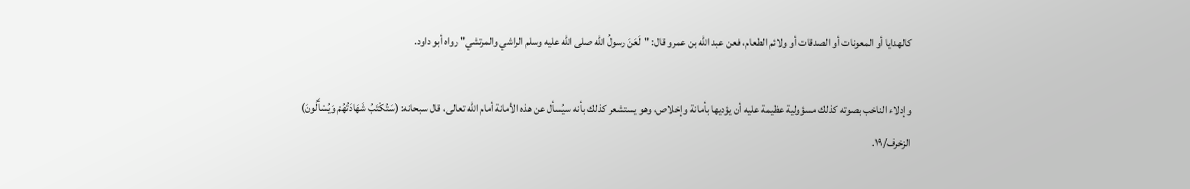كالهدايا أو المعونات أو الصدقات أو ولائم الطعام، فعن عبد الله بن عمرو قال: "لَعَنَ رسولُ الله صلى الله عليه وسلم الراشي والمرتشي" رواه أبو داود.

وإدلاء الناخب بصوته كذلك مسؤولية عظيمة عليه أن يؤديها بأمانة وإخلاص، وهو يستشعر كذلك بأنه سيُسأل عن هذه الأمانة أمام الله تعالى، قال سبحانه: (سَتُكْتَبُ شَهَادَتُهُمْ وَيُسْأَلُونَ) الزخرف/١٩.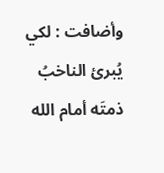وأضافت : لكي يُبرئ الناخبُ ذمتَه أمام الله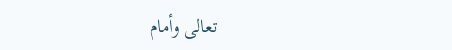تعالى وأمام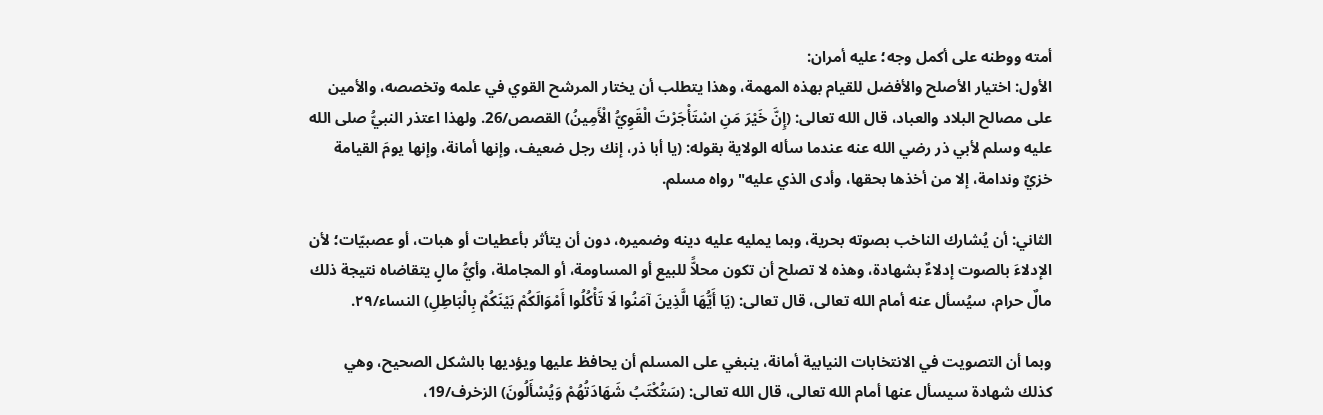أمته ووطنه على أكمل وجه؛ عليه أمران:
الأول: اختيار الأصلح والأفضل للقيام بهذه المهمة، وهذا يتطلب أن يختار المرشح القوي في علمه وتخصصه، والأمين على مصالح البلاد والعباد، قال الله تعالى: (إِنَّ خَيْرَ مَنِ اسْتَأْجَرْتَ الْقَوِيُّ الْأَمِينُ) القصص/26. ولهذا اعتذر النبيُّ صلى الله عليه وسلم لأبي ذر رضي الله عنه عندما سأله الولاية بقوله: (يا أبا ذر، إنك رجل ضعيف، وإنها أمانة، وإنها يومَ القيامة خزيٌ وندامة، إلا من أخذها بحقها، وأدى الذي عليه" رواه مسلم.

الثاني: أن يُشارك الناخب بصوته بحرية، وبما يمليه عليه دينه وضميره، دون أن يتأثر بأعطيات أو هبات، أو عصبيّات؛ لأن الإدلاءَ بالصوت إدلاءٌ بشهادة، وهذه لا تصلح أن تكون محلاًّ للبيع أو المساومة، أو المجاملة، وأيُّ مالٍ يتقاضاه نتيجة ذلك مالٌ حرام، سيُسأل عنه أمام الله تعالى، قال تعالى: (يَا أَيُّهَا الَّذِينَ آمَنُوا لَا تَأْكُلُوا أَمْوَالَكُمْ بَيْنَكُمْ بِالْبَاطِلِ) النساء/٢٩.

وبما أن التصويت في الانتخابات النيابية أمانة، ينبغي على المسلم أن يحافظ عليها ويؤديها بالشكل الصحيح، وهي كذلك شهادة سيسأل عنها أمام الله تعالى، قال الله تعالى: (سَتُكْتَبُ شَهَادَتُهُمْ وَيُسْأَلُونَ) الزخرف/19،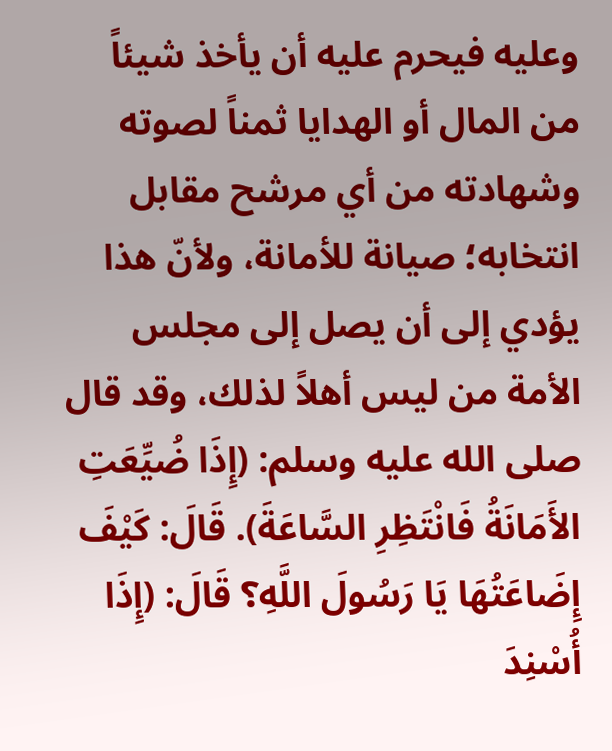وعليه فيحرم عليه أن يأخذ شيئاً من المال أو الهدايا ثمناً لصوته وشهادته من أي مرشح مقابل انتخابه؛ صيانة للأمانة، ولأنّ هذا يؤدي إلى أن يصل إلى مجلس الأمة من ليس أهلاً لذلك، وقد قال صلى الله عليه وسلم: (إِذَا ضُيِّعَتِ الأَمَانَةُ فَانْتَظِرِ السَّاعَةَ). قَالَ: كَيْفَ إِضَاعَتُهَا يَا رَسُولَ اللَّهِ؟ قَالَ: (إِذَا أُسْنِدَ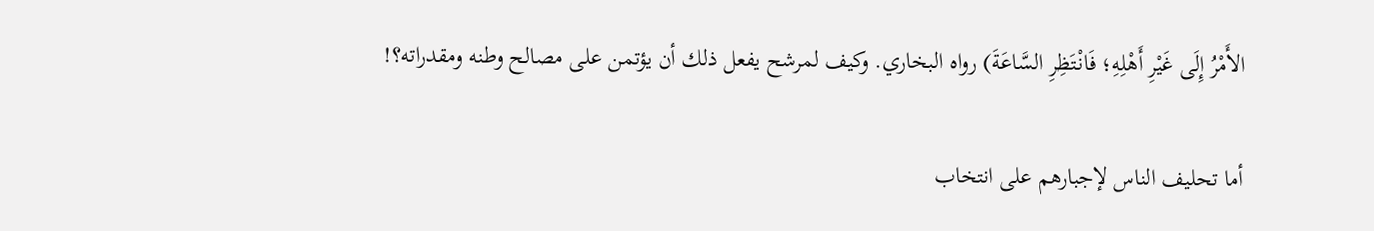الأَمْرُ إِلَى غَيْرِ أَهْلِهِ؛ فَانْتَظِرِ السَّاعَةَ) رواه البخاري. وكيف لمرشح يفعل ذلك أن يؤتمن على مصالح وطنه ومقدراته؟!

أما تحليف الناس لإجبارهم على انتخاب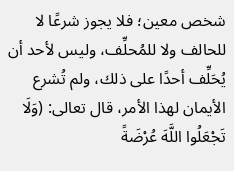شخص معين؛ فلا يجوز شرعًا لا للحالف ولا للمُحلِّف، وليس لأحد أن يُحَلِّف أحدًا على ذلك، ولم تُشرع الأيمان لهذا الأمر، قال تعالى: (وَلَا تَجْعَلُوا اللَّهَ عُرْضَةً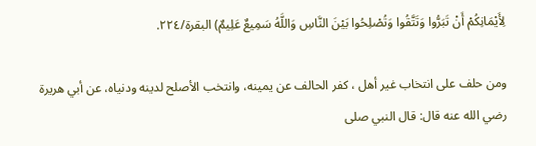لِأَيْمَانِكُمْ أَنْ تَبَرُّوا وَتَتَّقُوا وَتُصْلِحُوا بَيْنَ النَّاسِ وَاللَّهُ سَمِيعٌ عَلِيمٌ) البقرة/٢٢٤.

ومن حلف على انتخاب غير أهل ، كفر الحالف عن يمينه، وانتخب الأصلح لدينه ودنياه، عن أبي هريرة رضي الله عنه قال: قال النبي صلى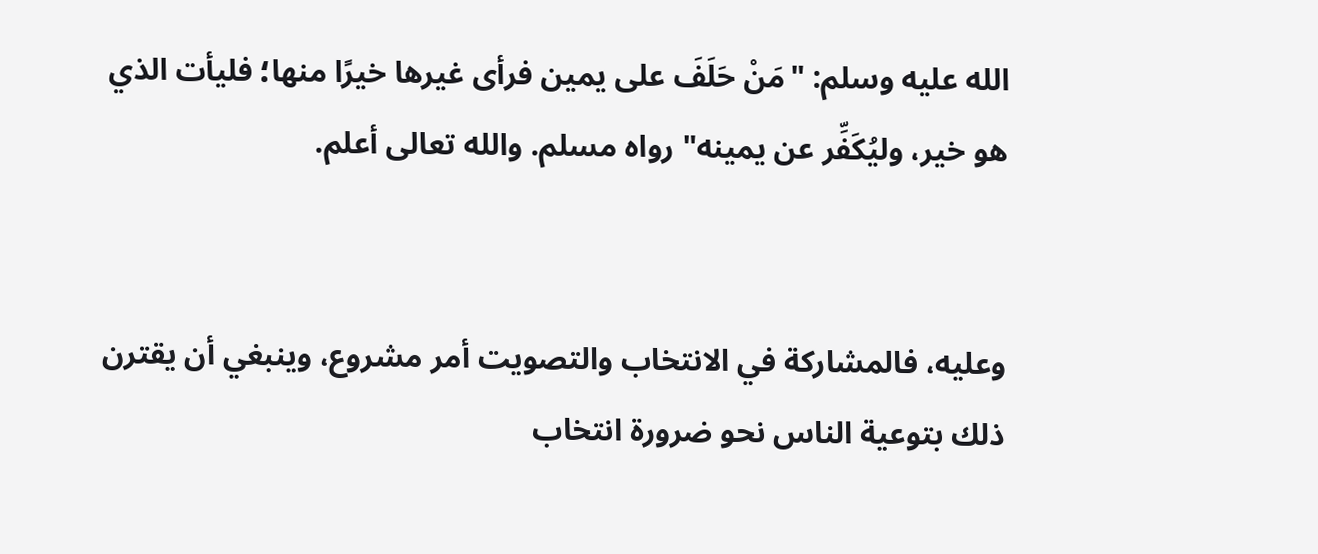الله عليه وسلم: "مَنْ حَلَفَ على يمين فرأى غيرها خيرًا منها؛ فليأت الذي هو خير، وليُكَفِّر عن يمينه" رواه مسلم. والله تعالى أعلم.


وعليه، فالمشاركة في الانتخاب والتصويت أمر مشروع، وينبغي أن يقترن ذلك بتوعية الناس نحو ضرورة انتخاب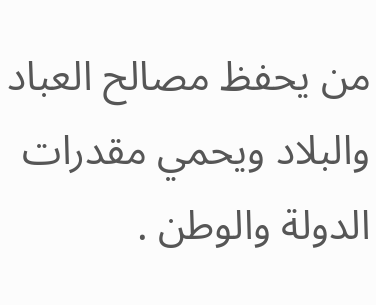من يحفظ مصالح العباد والبلاد ويحمي مقدرات الدولة والوطن .